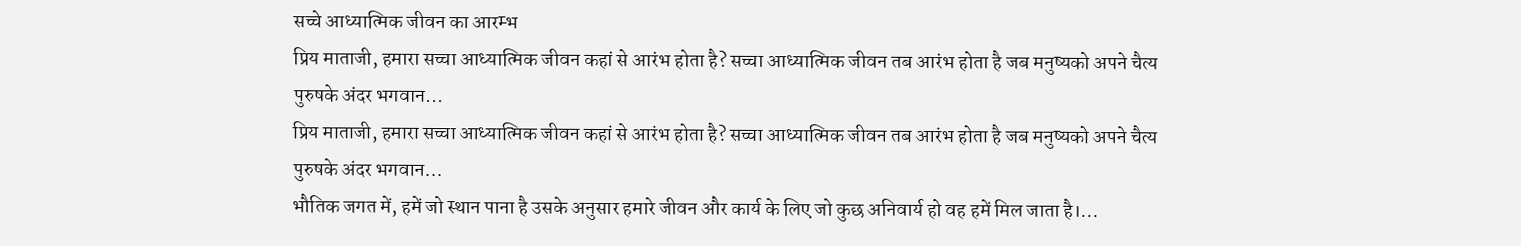सच्चे आध्यात्मिक जीवन का आरम्भ
प्रिय माताजी, हमारा सच्चा आध्यात्मिक जीवन कहां से आरंभ होता है? सच्चा आध्यात्मिक जीवन तब आरंभ होता है जब मनुष्यको अपने चैत्य पुरुषके अंदर भगवान...
प्रिय माताजी, हमारा सच्चा आध्यात्मिक जीवन कहां से आरंभ होता है? सच्चा आध्यात्मिक जीवन तब आरंभ होता है जब मनुष्यको अपने चैत्य पुरुषके अंदर भगवान...
भौतिक जगत में, हमें जो स्थान पाना है उसके अनुसार हमारे जीवन और कार्य के लिए जो कुछ अनिवार्य हो वह हमें मिल जाता है।...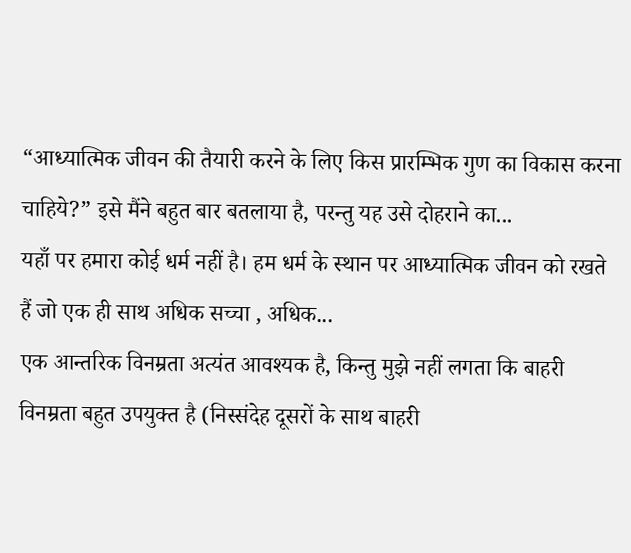“आध्यात्मिक जीवन की तैयारी करने के लिए किस प्रारम्भिक गुण का विकास करना चाहिये?” इसे मैंने बहुत बार बतलाया है, परन्तु यह उसे दोहराने का...
यहाँ पर हमारा कोई धर्म नहीं है। हम धर्म के स्थान पर आध्यात्मिक जीवन को रखते हैं जो एक ही साथ अधिक सच्चा , अधिक...
एक आन्तरिक विनम्रता अत्यंत आवश्यक है, किन्तु मुझे नहीं लगता कि बाहरी विनम्रता बहुत उपयुक्त है (निस्संदेह दूसरों के साथ बाहरी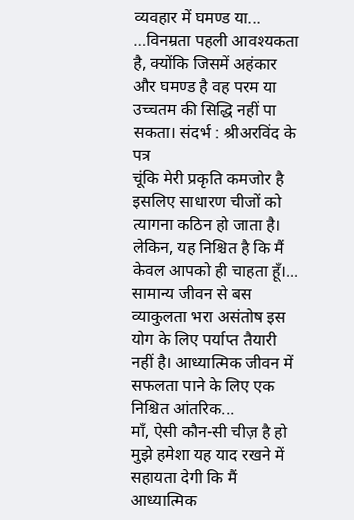व्यवहार में घमण्ड या...
…विनम्रता पहली आवश्यकता है, क्योंकि जिसमें अहंकार और घमण्ड है वह परम या उच्चतम की सिद्धि नहीं पा सकता। संदर्भ : श्रीअरविंद के पत्र
चूंकि मेरी प्रकृति कमजोर है इसलिए साधारण चीजों को त्यागना कठिन हो जाता है। लेकिन, यह निश्चित है कि मैं केवल आपको ही चाहता हूँ।...
सामान्य जीवन से बस व्याकुलता भरा असंतोष इस योग के लिए पर्याप्त तैयारी नहीं है। आध्यात्मिक जीवन में सफलता पाने के लिए एक निश्चित आंतरिक...
माँ, ऐसी कौन-सी चीज़ है हो मुझे हमेशा यह याद रखने में सहायता देगी कि मैं आध्यात्मिक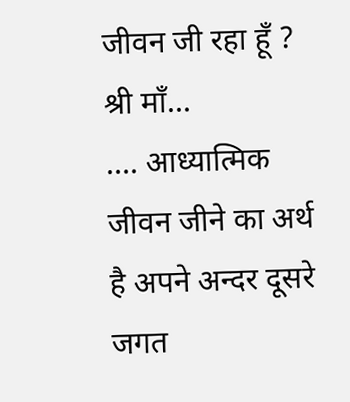जीवन जी रहा हूँ ? श्री माँ...
…. आध्यात्मिक जीवन जीने का अर्थ है अपने अन्दर दूसरे जगत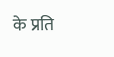के प्रति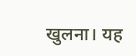खुलना। यह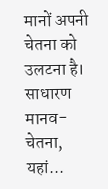मानों अपनी चेतना को उलटना है। साधारण मानव- चेतना, यहां...